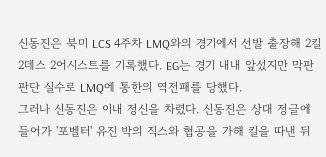신동진은 북미 LCS 4주차 LMQ와의 경기에서 선발 출장해 2킬 2데스 2어시스트를 기록했다. EG는 경기 내내 앞섰지만 막판 판단 실수로 LMQ에 통한의 역전패를 당했다.
그러나 신동진은 이내 정신을 차렸다. 신동진은 상대 정글에 들어가 '포벨터' 유진 박의 직스와 협공을 가해 킬을 따낸 뒤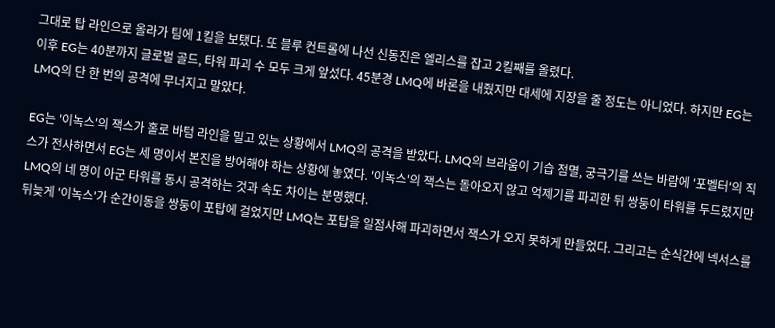그대로 탑 라인으로 올라가 팀에 1킬을 보탰다. 또 블루 컨트롤에 나선 신동진은 엘리스를 잡고 2킬째를 올렸다.
이후 EG는 40분까지 글로벌 골드, 타워 파괴 수 모두 크게 앞섰다. 45분경 LMQ에 바론을 내줬지만 대세에 지장을 줄 정도는 아니었다. 하지만 EG는 LMQ의 단 한 번의 공격에 무너지고 말았다.

EG는 '이녹스'의 잭스가 홀로 바텀 라인을 밀고 있는 상황에서 LMQ의 공격을 받았다. LMQ의 브라움이 기습 점멸, 궁극기를 쓰는 바람에 '포벨터'의 직스가 전사하면서 EG는 세 명이서 본진을 방어해야 하는 상황에 놓였다. '이녹스'의 잭스는 돌아오지 않고 억제기를 파괴한 뒤 쌍둥이 타워를 두드렸지만 LMQ의 네 명이 아군 타워를 동시 공격하는 것과 속도 차이는 분명했다.
뒤늦게 '이녹스'가 순간이동을 쌍둥이 포탑에 걸었지만 LMQ는 포탑을 일점사해 파괴하면서 잭스가 오지 못하게 만들었다. 그리고는 순식간에 넥서스를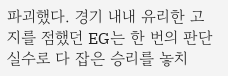파괴했다. 경기 내내 유리한 고지를 점했던 EG는 한 번의 판단 실수로 다 잡은 승리를 놓치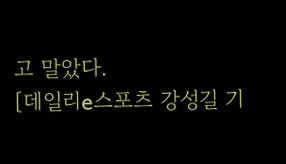고 말았다.
[데일리e스포츠 강성길 기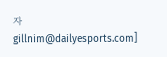자 gillnim@dailyesports.com]